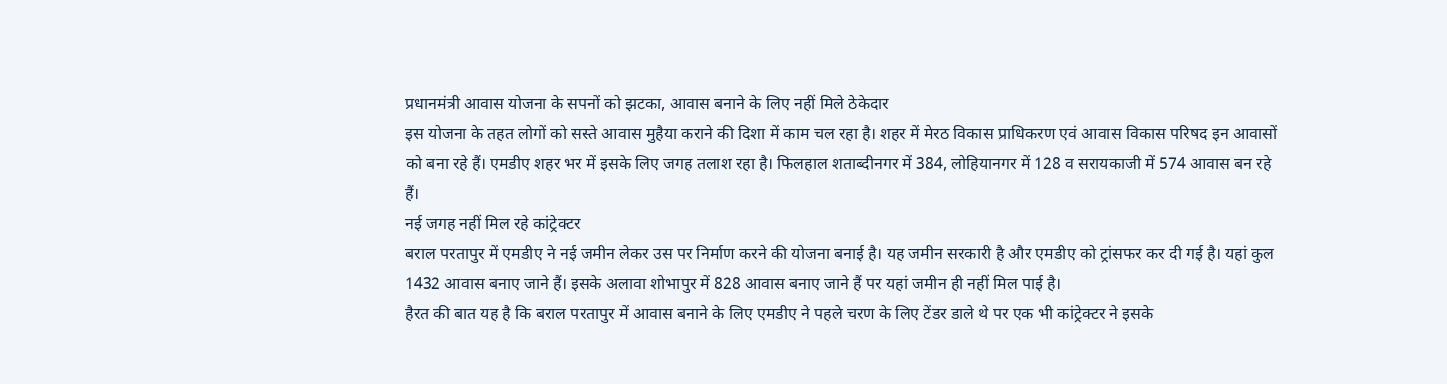प्रधानमंत्री आवास योजना के सपनों को झटका, आवास बनाने के लिए नहीं मिले ठेकेदार
इस योजना के तहत लोगों को सस्ते आवास मुहैया कराने की दिशा में काम चल रहा है। शहर में मेरठ विकास प्राधिकरण एवं आवास विकास परिषद इन आवासों को बना रहे हैं। एमडीए शहर भर में इसके लिए जगह तलाश रहा है। फिलहाल शताब्दीनगर में 384, लोहियानगर में 128 व सरायकाजी में 574 आवास बन रहे हैं।
नई जगह नहीं मिल रहे कांट्रेक्टर
बराल परतापुर में एमडीए ने नई जमीन लेकर उस पर निर्माण करने की योजना बनाई है। यह जमीन सरकारी है और एमडीए को ट्रांसफर कर दी गई है। यहां कुल 1432 आवास बनाए जाने हैं। इसके अलावा शोभापुर में 828 आवास बनाए जाने हैं पर यहां जमीन ही नहीं मिल पाई है।
हैरत की बात यह है कि बराल परतापुर में आवास बनाने के लिए एमडीए ने पहले चरण के लिए टेंडर डाले थे पर एक भी कांट्रेक्टर ने इसके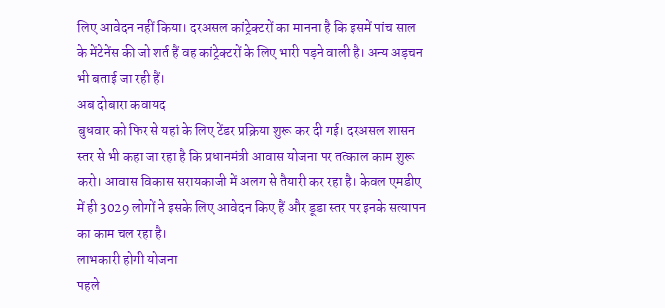लिए आवेदन नहीं किया। दरअसल कांट्रेक्टरों का मानना है कि इसमें पांच साल के मेंटेनेंस की जो शर्त हैं वह कांट्रेक्टरों के लिए भारी पड़ने वाली है। अन्य अड़चन भी बताई जा रही हैं।
अब दोबारा कवायद
बुधवार को फिर से यहां के लिए टेंडर प्रक्रिया शुरू कर दी गई। दरअसल शासन स्तर से भी कहा जा रहा है कि प्रधानमंत्री आवास योजना पर तत्काल काम शुरू करो। आवास विकास सरायकाजी में अलग से तैयारी कर रहा है। केवल एमडीए में ही 3029 लोगों ने इसके लिए आवेदन किए हैं और डूडा स्तर पर इनके सत्यापन का काम चल रहा है।
लाभकारी होगी योजना
पहले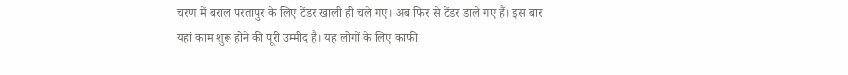चरण में बराल परतापुर के लिए टेंडर खाली ही चले गए। अब फिर से टेंडर डाले गए हैं। इस बार यहां काम शुरू होने की पूरी उम्मीद है। यह लोगों के लिए काफी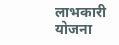लाभकारी योजना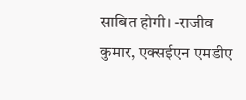साबित होगी। -राजीव कुमार, एक्सईएन एमडीए